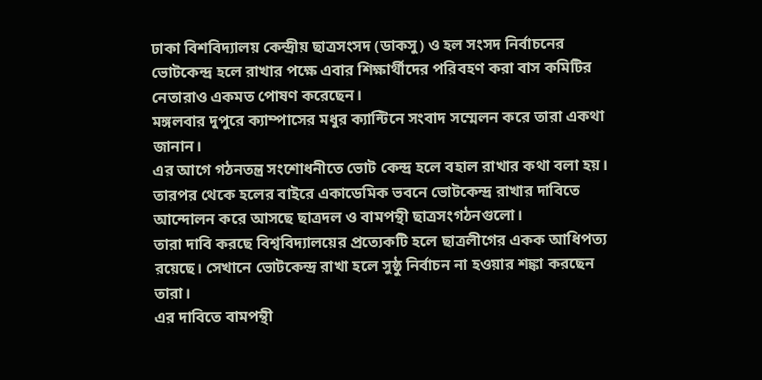ঢাকা বিশবিদ্যালয় কেন্দ্রীয় ছাত্রসংসদ (ডাকসু) ও হল সংসদ নির্বাচনের ভোটকেন্দ্র হলে রাখার পক্ষে এবার শিক্ষার্থীদের পরিবহণ করা বাস কমিটির নেতারাও একমত পোষণ করেছেন।
মঙ্গলবার দুপুরে ক্যাম্পাসের মধুর ক্যান্টিনে সংবাদ সম্মেলন করে তারা একথা জানান।
এর আগে গঠনতন্ত্র সংশোধনীতে ভোট কেন্দ্র হলে বহাল রাখার কথা বলা হয়। তারপর থেকে হলের বাইরে একাডেমিক ভবনে ভোটকেন্দ্র রাখার দাবিতে আন্দোলন করে আসছে ছাত্রদল ও বামপন্থী ছাত্রসংগঠনগুলো।
তারা দাবি করছে বিশ্ববিদ্যালয়ের প্রত্যেকটি হলে ছাত্রলীগের একক আধিপত্য রয়েছে। সেখানে ভোটকেন্দ্র রাখা হলে সুষ্ঠু নির্বাচন না হওয়ার শঙ্কা করছেন তারা।
এর দাবিতে বামপন্থী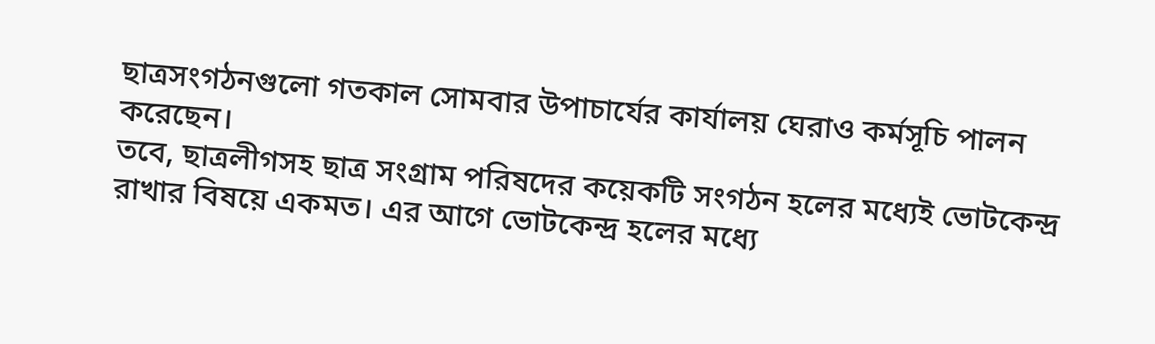ছাত্রসংগঠনগুলো গতকাল সোমবার উপাচার্যের কার্যালয় ঘেরাও কর্মসূচি পালন করেছেন।
তবে, ছাত্রলীগসহ ছাত্র সংগ্রাম পরিষদের কয়েকটি সংগঠন হলের মধ্যেই ভোটকেন্দ্র রাখার বিষয়ে একমত। এর আগে ভোটকেন্দ্র হলের মধ্যে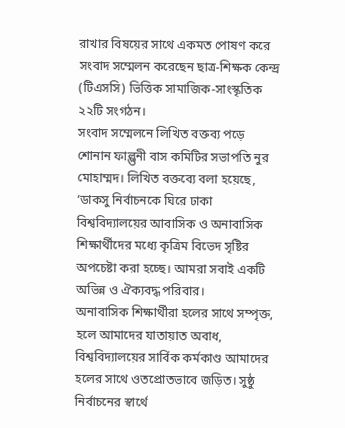রাখার বিষয়ের সাথে একমত পোষণ করে সংবাদ সম্মেলন করেছেন ছাত্র-শিক্ষক কেন্দ্র (টিএসসি) ভিত্তিক সামাজিক-সাংস্কৃতিক ২২টি সংগঠন।
সংবাদ সম্মেলনে লিখিত বক্তব্য পড়ে শোনান ফাল্গুনী বাস কমিটির সভাপতি নুর মোহাম্মদ। লিখিত বক্তব্যে বলা হয়েছে, ‘ডাকসু নির্বাচনকে ঘিরে ঢাকা বিশ্ববিদ্যালয়ের আবাসিক ও অনাবাসিক শিক্ষার্থীদের মধ্যে কৃত্রিম বিভেদ সৃষ্টির অপচেষ্টা করা হচ্ছে। আমরা সবাই একটি অভিন্ন ও ঐক্যবদ্ধ পরিবার।
অনাবাসিক শিক্ষার্থীরা হলের সাথে সম্পৃক্ত, হলে আমাদের যাতায়াত অবাধ, বিশ্ববিদ্যালয়ের সার্বিক কর্মকাণ্ড আমাদের হলের সাথে ওতপ্রোতভাবে জড়িত। সুষ্ঠু নির্বাচনের স্বার্থে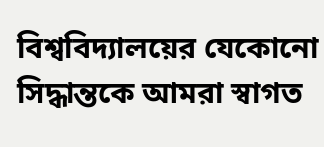বিশ্ববিদ্যালয়ের যেকোনো সিদ্ধান্তকে আমরা স্বাগত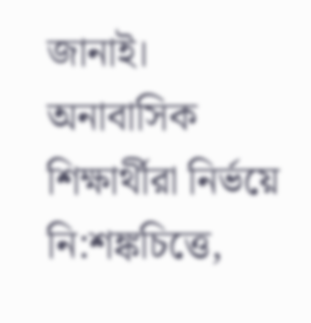জানাই।
অনাবাসিক শিক্ষার্থীরা নির্ভয়ে নি:শঙ্কচিত্তে,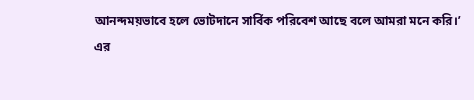আনন্দময়ভাবে হলে ভোটদানে সার্বিক পরিবেশ আছে বলে আমরা মনে করি।’
এর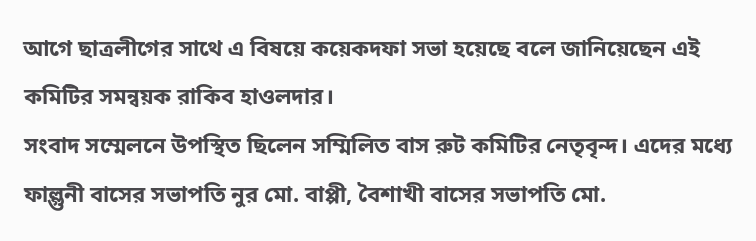আগে ছাত্রলীগের সাথে এ বিষয়ে কয়েকদফা সভা হয়েছে বলে জানিয়েছেন এই কমিটির সমন্বয়ক রাকিব হাওলদার।
সংবাদ সম্মেলনে উপস্থিত ছিলেন সম্মিলিত বাস রুট কমিটির নেতৃবৃন্দ। এদের মধ্যে ফাল্গুনী বাসের সভাপতি নুর মো. বাপ্পী, বৈশাখী বাসের সভাপতি মো.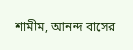শামীম, আনন্দ বাসের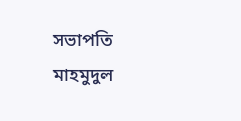সভাপতি মাহমুদুল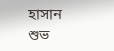হাসান শুভ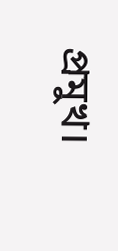প্রমুখ।